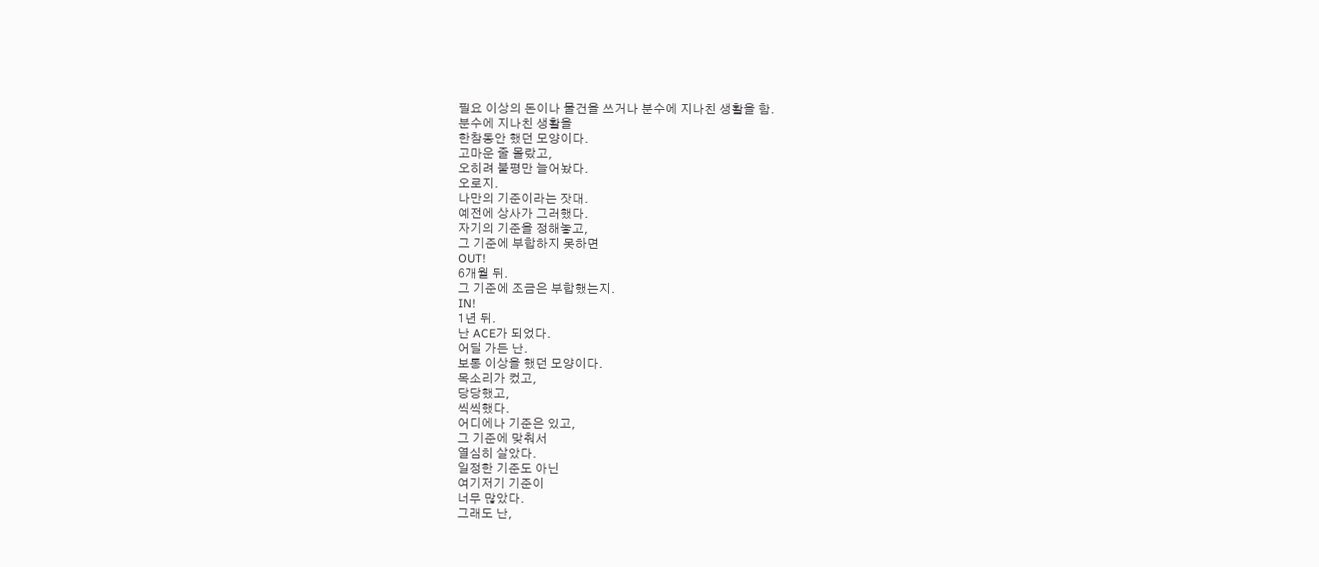필요 이상의 돈이나 물건을 쓰거나 분수에 지나친 생활을 함.
분수에 지나친 생활을
한참동안 했던 모양이다.
고마운 줄 몰랐고,
오히려 불평만 늘어놨다.
오로지.
나만의 기준이라는 잣대.
예전에 상사가 그러했다.
자기의 기준을 정해놓고,
그 기준에 부합하지 못하면
OUT!
6개월 뒤.
그 기준에 조금은 부합했는지.
IN!
1년 뒤.
난 ACE가 되었다.
어딜 가든 난.
보통 이상을 했던 모양이다.
목소리가 컸고,
당당했고,
씩씩했다.
어디에나 기준은 있고,
그 기준에 맞춰서
열심히 살았다.
일정한 기준도 아닌
여기저기 기준이
너무 많았다.
그래도 난,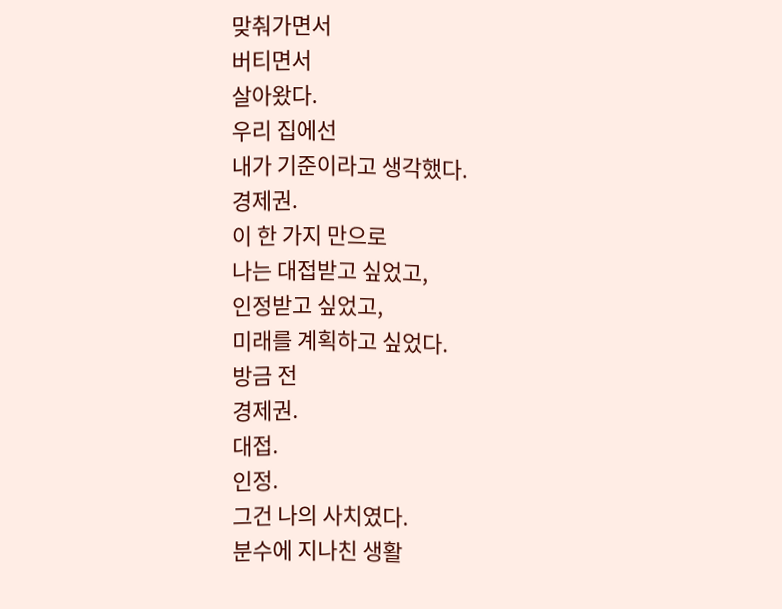맞춰가면서
버티면서
살아왔다.
우리 집에선
내가 기준이라고 생각했다.
경제권.
이 한 가지 만으로
나는 대접받고 싶었고,
인정받고 싶었고,
미래를 계획하고 싶었다.
방금 전
경제권.
대접.
인정.
그건 나의 사치였다.
분수에 지나친 생활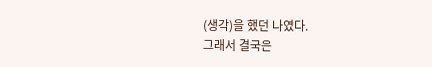(생각)을 했던 나였다.
그래서 결국은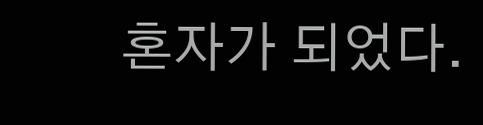혼자가 되었다.